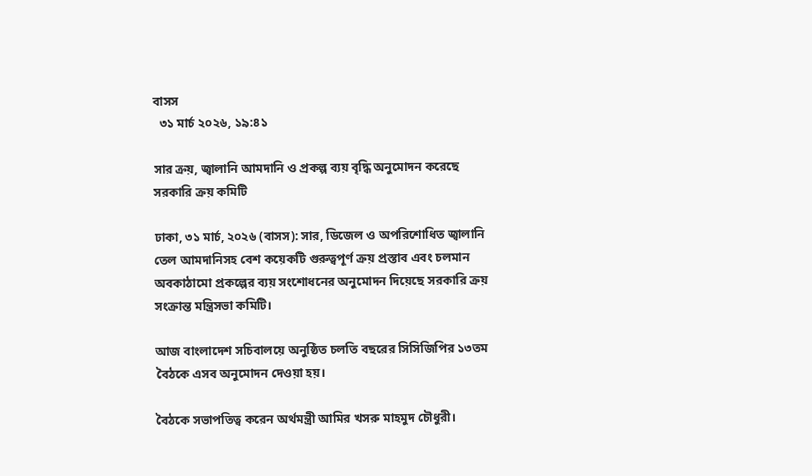বাসস
  ৩১ মার্চ ২০২৬, ১৯:৪১

সার ক্রয়, জ্বালানি আমদানি ও প্রকল্প ব্যয় বৃদ্ধি অনুমোদন করেছে সরকারি ক্রয় কমিটি

ঢাকা, ৩১ মার্চ, ২০২৬ (বাসস): সার, ডিজেল ও অপরিশোধিত জ্বালানি তেল আমদানিসহ বেশ কয়েকটি গুরুত্বপূর্ণ ক্রয় প্রস্তাব এবং চলমান অবকাঠামো প্রকল্পের ব্যয় সংশোধনের অনুমোদন দিয়েছে সরকারি ক্রয় সংক্রান্ত মন্ত্রিসভা কমিটি।

আজ বাংলাদেশ সচিবালয়ে অনুষ্ঠিত চলতি বছরের সিসিজিপির ১৩তম বৈঠকে এসব অনুমোদন দেওয়া হয়।

বৈঠকে সভাপতিত্ব করেন অর্থমন্ত্রী আমির খসরু মাহমুদ চৌধুরী।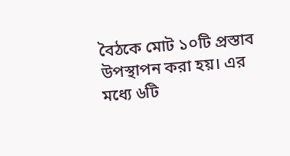বৈঠকে মোট ১০টি প্রস্তাব উপস্থাপন করা হয়। এর মধ্যে ৬টি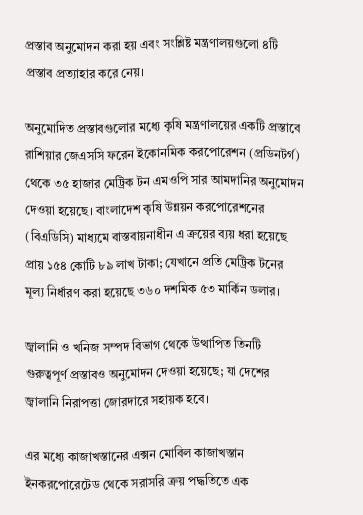প্রস্তাব অনুমোদন করা হয় এবং সংশ্লিষ্ট মন্ত্রণালয়গুলো ৪টি প্রস্তাব প্রত্যাহার করে নেয়।

অনুমোদিত প্রস্তাবগুলোর মধ্যে কৃষি মন্ত্রণালয়ের একটি প্রস্তাবে রাশিয়ার জেএসসি ফরেন ইকোনমিক করপোরেশন (প্রডিনটর্গ) থেকে ৩৫ হাজার মেট্রিক টন এমওপি সার আমদানির অনুমোদন দেওয়া হয়েছে। বাংলাদেশ কৃষি উন্নয়ন করপোরেশনের (বিএডিসি) মাধ্যমে বাস্তবায়নাধীন এ ক্রয়ের ব্যয় ধরা হয়েছে প্রায় ১৫৪ কোটি ৮৯ লাখ টাকা; যেখানে প্রতি মেট্রিক টনের মূল্য নির্ধারণ করা হয়েছে ৩৬০ দশমিক ৫৩ মার্কিন ডলার।

জ্বালানি ও খনিজ সম্পদ বিভাগ থেকে উত্থাপিত তিনটি গুরুত্বপূর্ণ প্রস্তাবও অনুমোদন দেওয়া হয়েছে; যা দেশের জ্বালানি নিরাপত্তা জোরদারে সহায়ক হবে।

এর মধ্যে কাজাখস্তানের এক্সন মোবিল কাজাখস্তান ইনকরপোরেটেড থেকে সরাসরি ক্রয় পদ্ধতিতে এক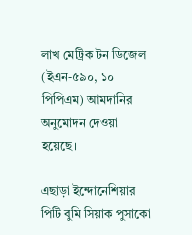লাখ মেট্রিক টন ডিজেল (ইএন-৫৯০, ১০ পিপিএম) আমদানির অনুমোদন দেওয়া হয়েছে।

এছাড়া ইন্দোনেশিয়ার পিটি বুমি সিয়াক পুসাকো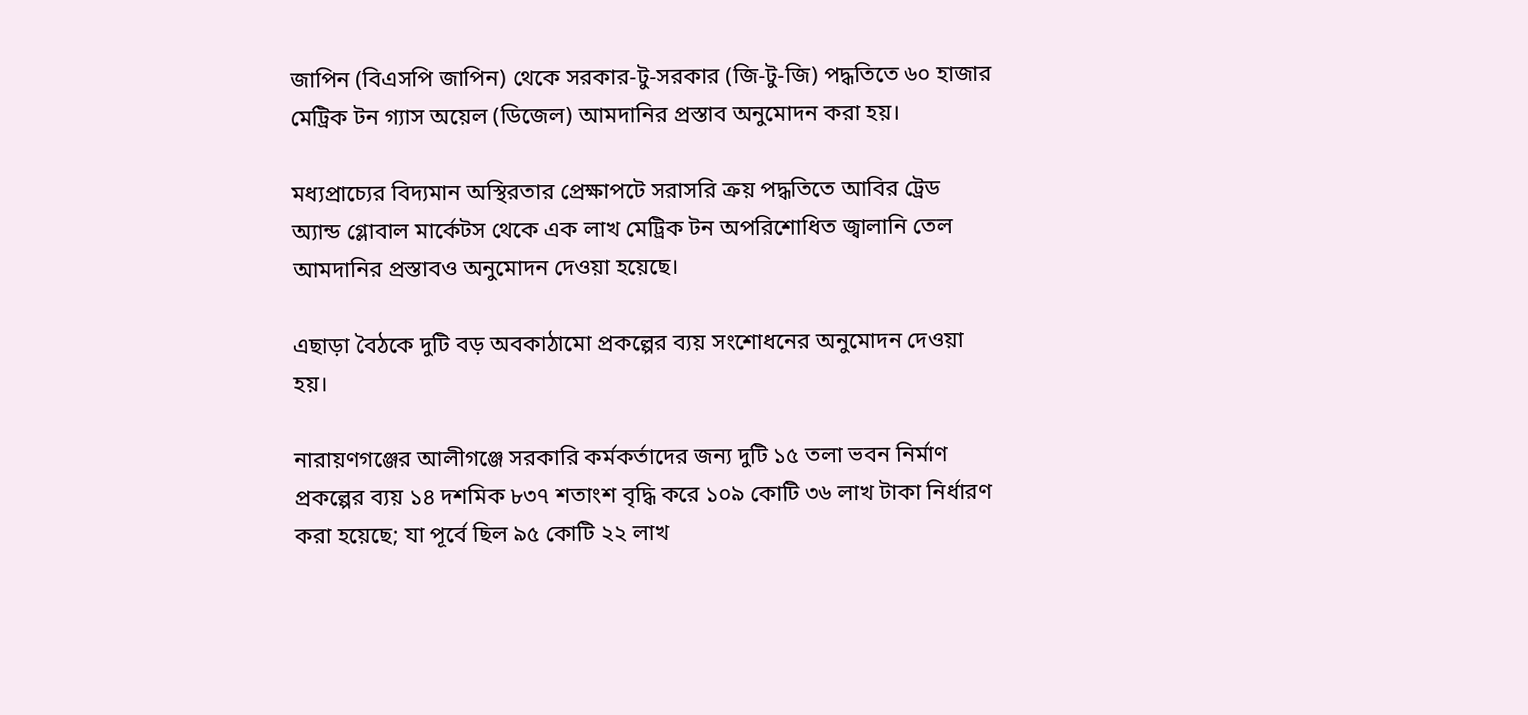জাপিন (বিএসপি জাপিন) থেকে সরকার-টু-সরকার (জি-টু-জি) পদ্ধতিতে ৬০ হাজার মেট্রিক টন গ্যাস অয়েল (ডিজেল) আমদানির প্রস্তাব অনুমোদন করা হয়।

মধ্যপ্রাচ্যের বিদ্যমান অস্থিরতার প্রেক্ষাপটে সরাসরি ক্রয় পদ্ধতিতে আবির ট্রেড অ্যান্ড গ্লোবাল মার্কেটস থেকে এক লাখ মেট্রিক টন অপরিশোধিত জ্বালানি তেল আমদানির প্রস্তাবও অনুমোদন দেওয়া হয়েছে।

এছাড়া বৈঠকে দুটি বড় অবকাঠামো প্রকল্পের ব্যয় সংশোধনের অনুমোদন দেওয়া হয়।

নারায়ণগঞ্জের আলীগঞ্জে সরকারি কর্মকর্তাদের জন্য দুটি ১৫ তলা ভবন নির্মাণ প্রকল্পের ব্যয় ১৪ দশমিক ৮৩৭ শতাংশ বৃদ্ধি করে ১০৯ কোটি ৩৬ লাখ টাকা নির্ধারণ করা হয়েছে; যা পূর্বে ছিল ৯৫ কোটি ২২ লাখ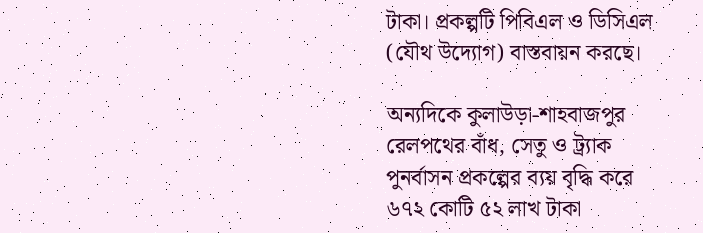টাকা। প্রকল্পটি পিবিএল ও ডিসিএল (যৌথ উদ্যোগ) বাস্তবায়ন করছে।

অন্যদিকে কুলাউড়া-শাহবাজপুর রেলপথের বাঁধ, সেতু ও ট্র্যাক পুনর্বাসন প্রকল্পের ব্যয় বৃদ্ধি করে ৬৭২ কোটি ৫২ লাখ টাকা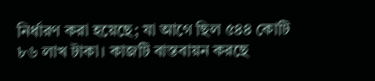নির্ধারণ করা হয়েছে; যা আগে ছিল ৫৪৪ কোটি ৮৬ লাখ টাকা। কাজটি বাস্তবায়ন করছে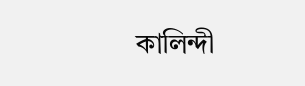কালিন্দী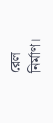রেল নির্মাণ।